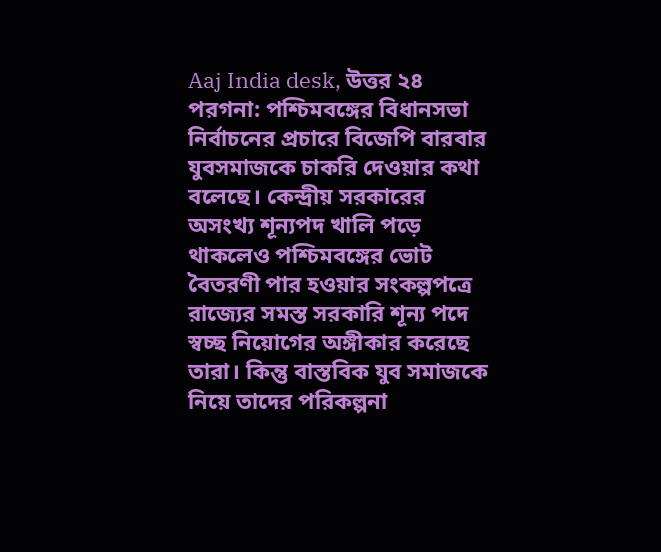Aaj India desk, উত্তর ২৪ পরগনা: পশ্চিমবঙ্গের বিধানসভা নির্বাচনের প্রচারে বিজেপি বারবার যুবসমাজকে চাকরি দেওয়ার কথা বলেছে। কেন্দ্রীয় সরকারের অসংখ্য শূন্যপদ খালি পড়ে থাকলেও পশ্চিমবঙ্গের ভোট বৈতরণী পার হওয়ার সংকল্পপত্রে রাজ্যের সমস্ত সরকারি শূন্য পদে স্বচ্ছ নিয়োগের অঙ্গীকার করেছে তারা। কিন্তু বাস্তবিক যুব সমাজকে নিয়ে তাদের পরিকল্পনা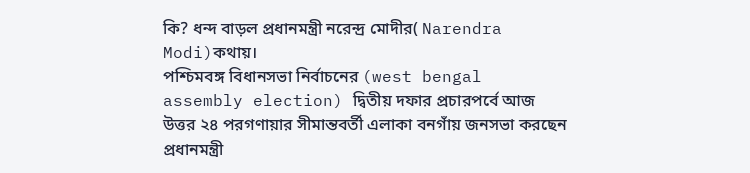কি? ধন্দ বাড়ল প্রধানমন্ত্রী নরেন্দ্র মোদীর( Narendra Modi)কথায়।
পশ্চিমবঙ্গ বিধানসভা নির্বাচনের (west bengal assembly election) দ্বিতীয় দফার প্রচারপর্বে আজ উত্তর ২৪ পরগণায়ার সীমান্তবর্তী এলাকা বনগাঁয় জনসভা করছেন প্রধানমন্ত্রী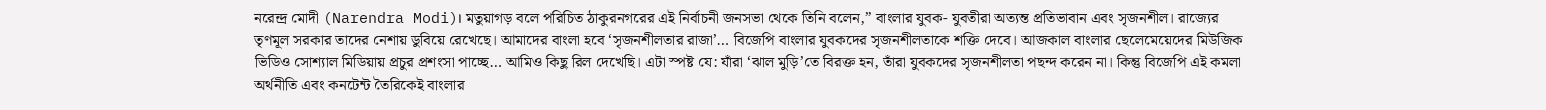নরেন্দ্র মোদী (Narendra Modi)। মতুয়াগড় বলে পরিচিত ঠাকুরনগরের এই নির্বাচনী জনসভা থেকে তিনি বলেন,” বাংলার যুবক- যুবতীরা অত্যন্ত প্রতিভাবান এবং সৃজনশীল। রাজ্যের তৃণমূল সরকার তাদের নেশায় ডুবিয়ে রেখেছে। আমাদের বাংলা হবে ‘সৃজনশীলতার রাজা’… বিজেপি বাংলার যুবকদের সৃজনশীলতাকে শক্তি দেবে। আজকাল বাংলার ছেলেমেয়েদের মিউজিক ভিডিও সোশ্যাল মিডিয়ায় প্রচুর প্রশংসা পাচ্ছে… আমিও কিছু রিল দেখেছি। এটা স্পষ্ট যে: যাঁরা ‘ঝাল মুড়ি’তে বিরক্ত হন, তাঁরা যুবকদের সৃজনশীলতা পছন্দ করেন না। কিন্তু বিজেপি এই কমলা অর্থনীতি এবং কনটেন্ট তৈরিকেই বাংলার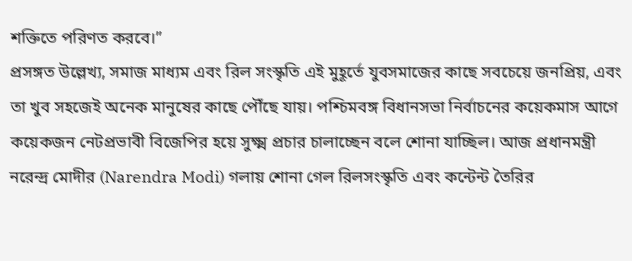শক্তিতে পরিণত করবে।”
প্রসঙ্গত উল্লেখ্য, সমাজ মাধ্যম এবং রিল সংস্কৃতি এই মুহূর্তে যুবসমাজের কাছে সবচেয়ে জনপ্রিয়, এবং তা খুব সহজেই অনেক মানুষের কাছে পৌঁছে যায়। পশ্চিমবঙ্গ বিধানসভা নির্বাচনের কয়েকমাস আগে কয়েকজন নেটপ্রভাবী বিজেপির হয়ে সুক্ষ্ম প্রচার চালাচ্ছেন বলে শোনা যাচ্ছিল। আজ প্রধানমন্ত্রী নরেন্দ্র মোদীর (Narendra Modi) গলায় শোনা গেল রিলসংস্কৃতি এবং কন্টেন্ট তৈরির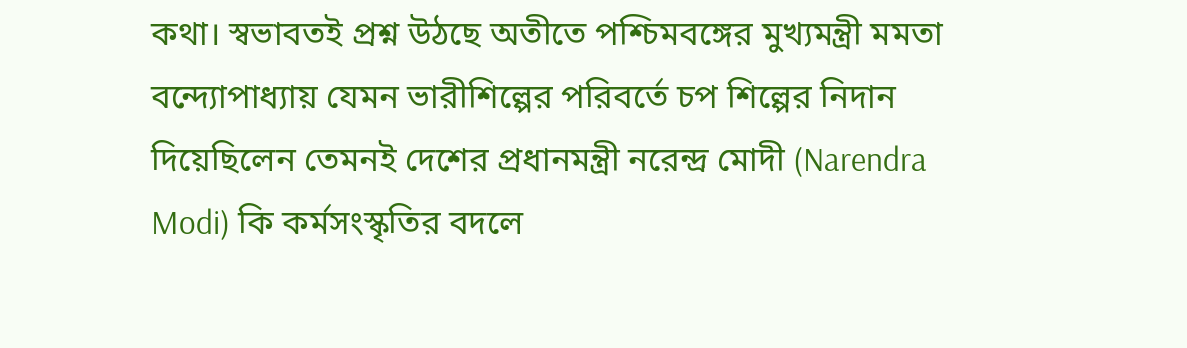কথা। স্বভাবতই প্রশ্ন উঠছে অতীতে পশ্চিমবঙ্গের মুখ্যমন্ত্রী মমতা বন্দ্যোপাধ্যায় যেমন ভারীশিল্পের পরিবর্তে চপ শিল্পের নিদান দিয়েছিলেন তেমনই দেশের প্রধানমন্ত্রী নরেন্দ্র মোদী (Narendra Modi) কি কর্মসংস্কৃতির বদলে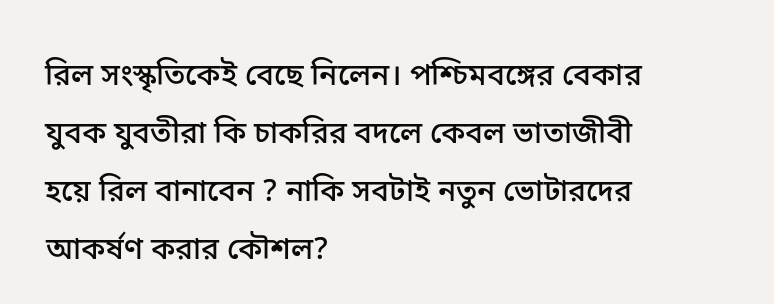রিল সংস্কৃতিকেই বেছে নিলেন। পশ্চিমবঙ্গের বেকার যুবক যুবতীরা কি চাকরির বদলে কেবল ভাতাজীবী হয়ে রিল বানাবেন ? নাকি সবটাই নতুন ভোটারদের আকর্ষণ করার কৌশল?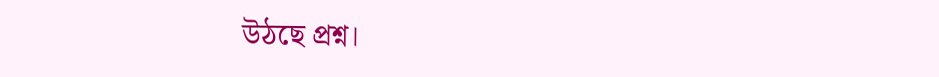উঠছে প্রশ্ন।